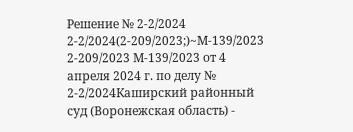Решение № 2-2/2024 2-2/2024(2-209/2023;)~М-139/2023 2-209/2023 М-139/2023 от 4 апреля 2024 г. по делу № 2-2/2024Каширский районный суд (Воронежская область) -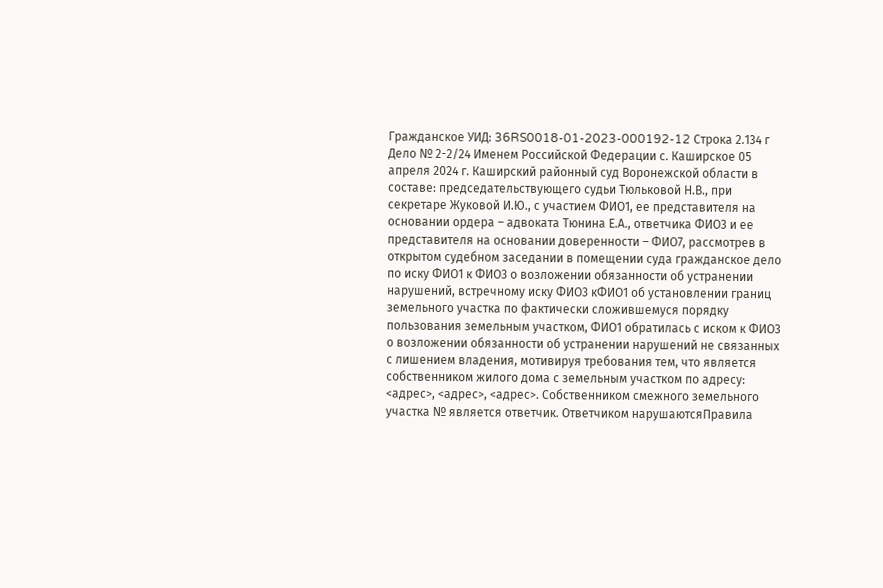Гражданское УИД: 36RS0018-01-2023-000192-12 Строка 2.134 г Дело № 2-2/24 Именем Российской Федерации с. Каширское 05 апреля 2024 г. Каширский районный суд Воронежской области в составе: председательствующего судьи Тюльковой Н.В., при секретаре Жуковой И.Ю., с участием ФИО1, ее представителя на основании ордера – адвоката Тюнина Е.А., ответчика ФИО3 и ее представителя на основании доверенности – ФИО7, рассмотрев в открытом судебном заседании в помещении суда гражданское дело по иску ФИО1 к ФИО3 о возложении обязанности об устранении нарушений, встречному иску ФИО3 кФИО1 об установлении границ земельного участка по фактически сложившемуся порядку пользования земельным участком, ФИО1 обратилась с иском к ФИО3 о возложении обязанности об устранении нарушений не связанных с лишением владения, мотивируя требования тем, что является собственником жилого дома с земельным участком по адресу: <адрес>, <адрес>, <адрес>. Собственником смежного земельного участка № является ответчик. Ответчиком нарушаютсяПравила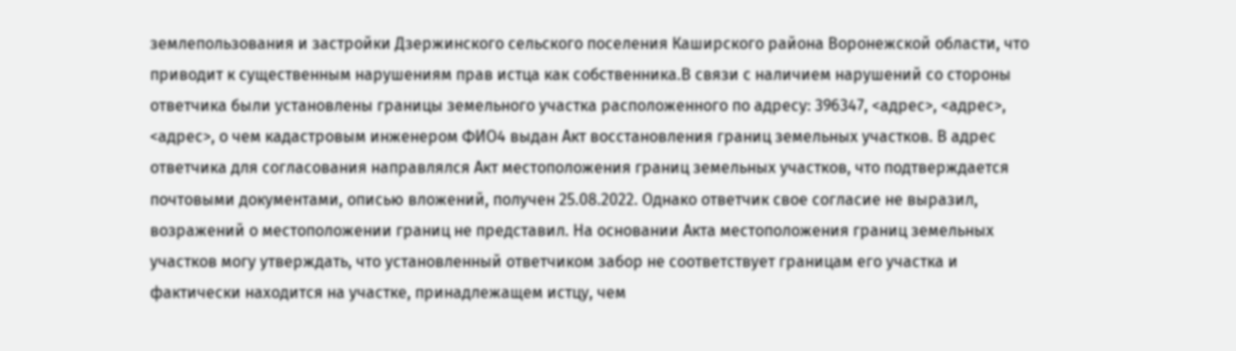землепользования и застройки Дзержинского сельского поселения Каширского района Воронежской области, что приводит к существенным нарушениям прав истца как собственника.В связи с наличием нарушений со стороны ответчика были установлены границы земельного участка расположенного по адресу: 396347, <адрес>, <адрес>, <адрес>, о чем кадастровым инженером ФИО4 выдан Акт восстановления границ земельных участков. В адрес ответчика для согласования направлялся Акт местоположения границ земельных участков, что подтверждается почтовыми документами, описью вложений, получен 25.08.2022. Однако ответчик свое согласие не выразил, возражений о местоположении границ не представил. На основании Акта местоположения границ земельных участков могу утверждать, что установленный ответчиком забор не соответствует границам его участка и фактически находится на участке, принадлежащем истцу, чем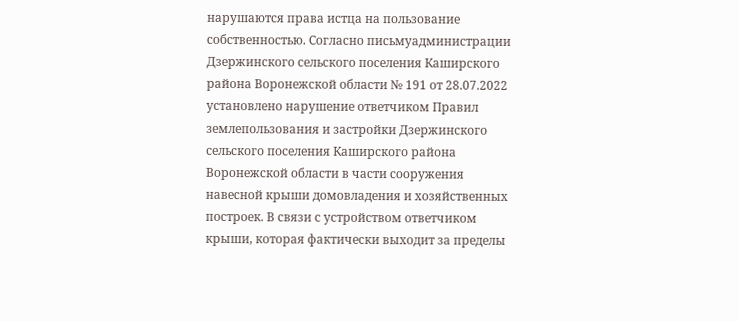нарушаются права истца на пользование собственностью. Согласно письмуадминистрации Дзержинского сельского поселения Каширского района Воронежской области № 191 от 28.07.2022 установлено нарушение ответчиком Правил землепользования и застройки Дзержинского сельского поселения Каширского района Воронежской области в части сооружения навесной крыши домовладения и хозяйственных построек. В связи с устройством ответчиком крыши, которая фактически выходит за пределы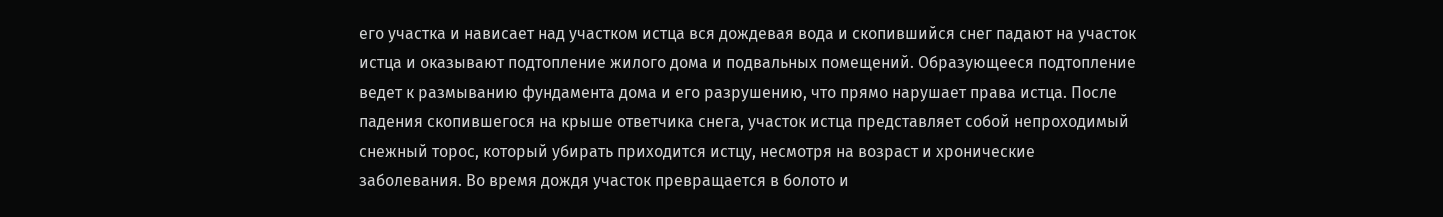его участка и нависает над участком истца вся дождевая вода и скопившийся снег падают на участок истца и оказывают подтопление жилого дома и подвальных помещений. Образующееся подтопление ведет к размыванию фундамента дома и его разрушению, что прямо нарушает права истца. После падения скопившегося на крыше ответчика снега, участок истца представляет собой непроходимый снежный торос, который убирать приходится истцу, несмотря на возраст и хронические заболевания. Во время дождя участок превращается в болото и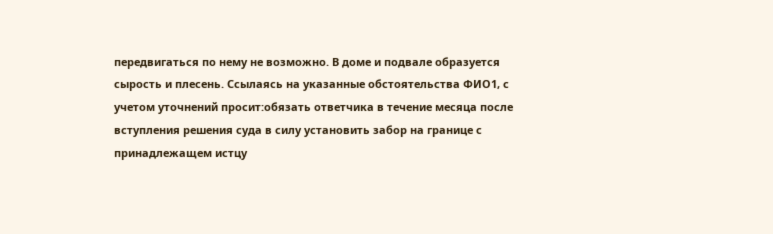передвигаться по нему не возможно. В доме и подвале образуется сырость и плесень. Ссылаясь на указанные обстоятельства ФИО1, с учетом уточнений просит:обязать ответчика в течение месяца после вступления решения суда в силу установить забор на границе с принадлежащем истцу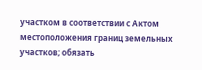участком в соответствии с Актом местоположения границ земельных участков; обязать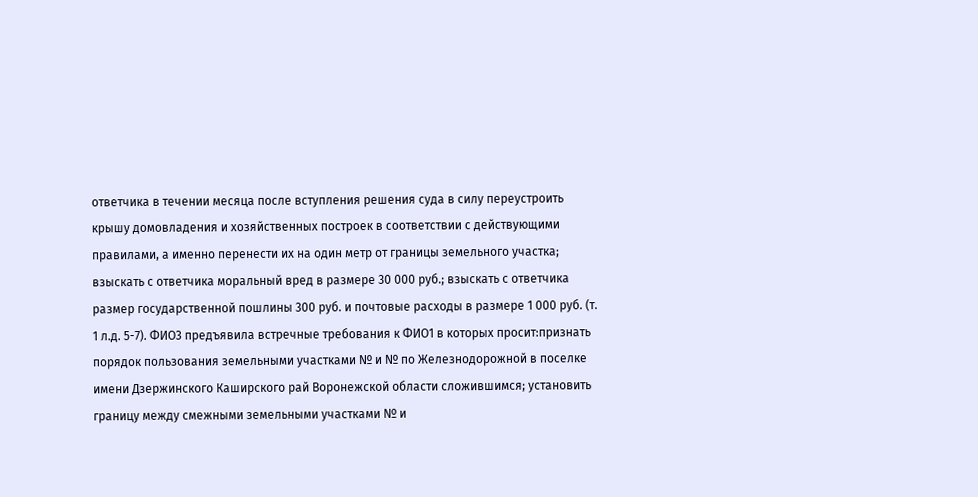ответчика в течении месяца после вступления решения суда в силу переустроить крышу домовладения и хозяйственных построек в соответствии с действующими правилами, а именно перенести их на один метр от границы земельного участка; взыскать с ответчика моральный вред в размере 30 000 руб.; взыскать с ответчика размер государственной пошлины 300 руб. и почтовые расходы в размере 1 000 руб. (т. 1 л.д. 5-7). ФИО3 предъявила встречные требования к ФИО1 в которых просит:признать порядок пользования земельными участками № и № по Железнодорожной в поселке имени Дзержинского Каширского рай Воронежской области сложившимся; установить границу между смежными земельными участками № и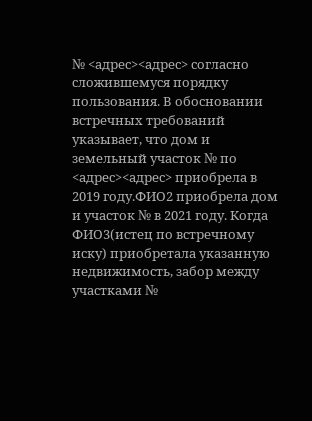№ <адрес><адрес> согласно сложившемуся порядку пользования. В обосновании встречных требований указывает, что дом и земельный участок № по <адрес><адрес> приобрела в 2019 году.ФИО2 приобрела дом и участок № в 2021 году. Когда ФИО3(истец по встречному иску) приобретала указанную недвижимость, забор между участками №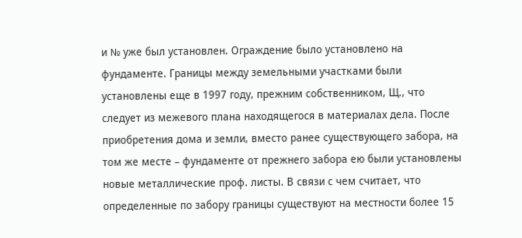и № уже был установлен. Ограждение было установлено на фундаменте. Границы между земельными участками были установлены еще в 1997 году, прежним собственником, Щ., что следует из межевого плана находящегося в материалах дела. После приобретения дома и земли, вместо ранее существующего забора, на том же месте – фундаменте от прежнего забора ею были установлены новые металлические проф. листы. В связи с чем считает, что определенные по забору границы существуют на местности более 15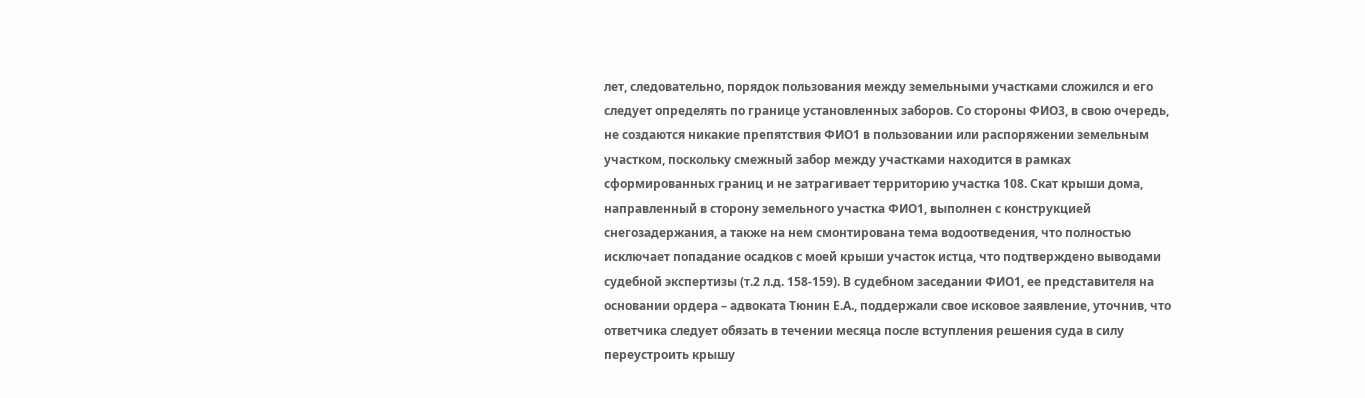лет, следовательно, порядок пользования между земельными участками сложился и его следует определять по границе установленных заборов. Со стороны ФИО3, в свою очередь, не создаются никакие препятствия ФИО1 в пользовании или распоряжении земельным участком, поскольку смежный забор между участками находится в рамках сформированных границ и не затрагивает территорию участка 108. Скат крыши дома, направленный в сторону земельного участка ФИО1, выполнен с конструкцией снегозадержания, а также на нем смонтирована тема водоотведения, что полностью исключает попадание осадков с моей крыши участок истца, что подтверждено выводами судебной экспертизы (т.2 л.д. 158-159). В судебном заседании ФИО1, ее представителя на основании ордера – адвоката Тюнин Е.А., поддержали свое исковое заявление, уточнив, что ответчика следует обязать в течении месяца после вступления решения суда в силу переустроить крышу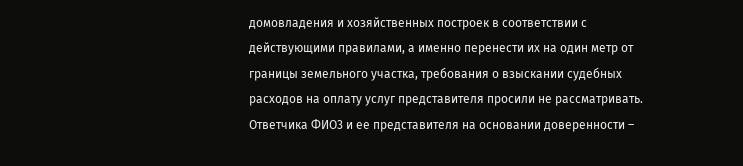домовладения и хозяйственных построек в соответствии с действующими правилами, а именно перенести их на один метр от границы земельного участка, требования о взыскании судебных расходов на оплату услуг представителя просили не рассматривать. Ответчика ФИО3 и ее представителя на основании доверенности –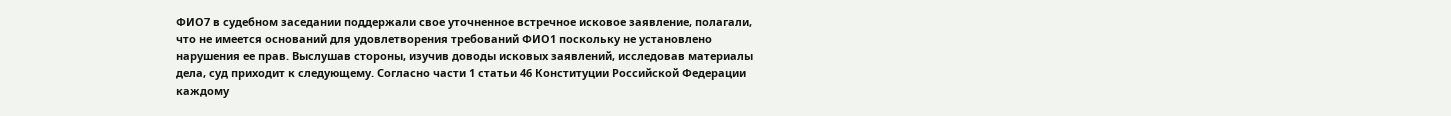ФИО7 в судебном заседании поддержали свое уточненное встречное исковое заявление, полагали, что не имеется оснований для удовлетворения требований ФИО1 поскольку не установлено нарушения ее прав. Выслушав стороны, изучив доводы исковых заявлений, исследовав материалы дела, суд приходит к следующему. Согласно части 1 статьи 46 Конституции Российской Федерации каждому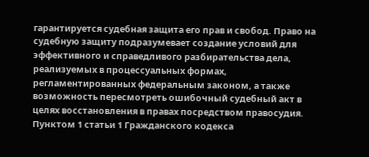гарантируется судебная защита его прав и свобод. Право на судебную защиту подразумевает создание условий для эффективного и справедливого разбирательства дела, реализуемых в процессуальных формах, регламентированных федеральным законом, а также возможность пересмотреть ошибочный судебный акт в целях восстановления в правах посредством правосудия. Пунктом 1 статьи 1 Гражданского кодекса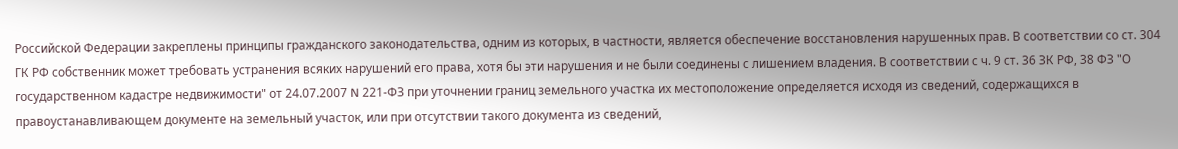Российской Федерации закреплены принципы гражданского законодательства, одним из которых, в частности, является обеспечение восстановления нарушенных прав. В соответствии со ст. 304 ГК РФ собственник может требовать устранения всяких нарушений его права, хотя бы эти нарушения и не были соединены с лишением владения. В соответствии с ч. 9 ст. 36 ЗК РФ, 38 ФЗ "О государственном кадастре недвижимости" от 24.07.2007 N 221-ФЗ при уточнении границ земельного участка их местоположение определяется исходя из сведений, содержащихся в правоустанавливающем документе на земельный участок, или при отсутствии такого документа из сведений,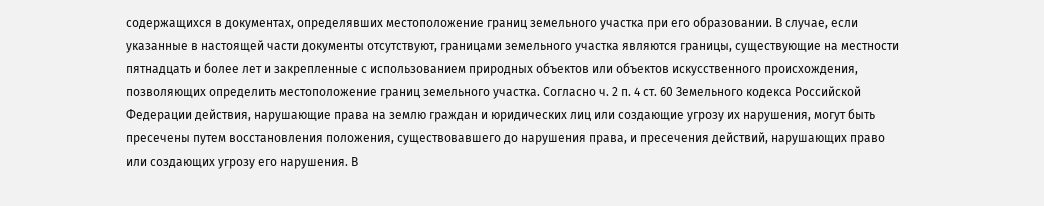содержащихся в документах, определявших местоположение границ земельного участка при его образовании. В случае, если указанные в настоящей части документы отсутствуют, границами земельного участка являются границы, существующие на местности пятнадцать и более лет и закрепленные с использованием природных объектов или объектов искусственного происхождения, позволяющих определить местоположение границ земельного участка. Согласно ч. 2 п. 4 ст. 60 Земельного кодекса Российской Федерации действия, нарушающие права на землю граждан и юридических лиц или создающие угрозу их нарушения, могут быть пресечены путем восстановления положения, существовавшего до нарушения права, и пресечения действий, нарушающих право или создающих угрозу его нарушения. В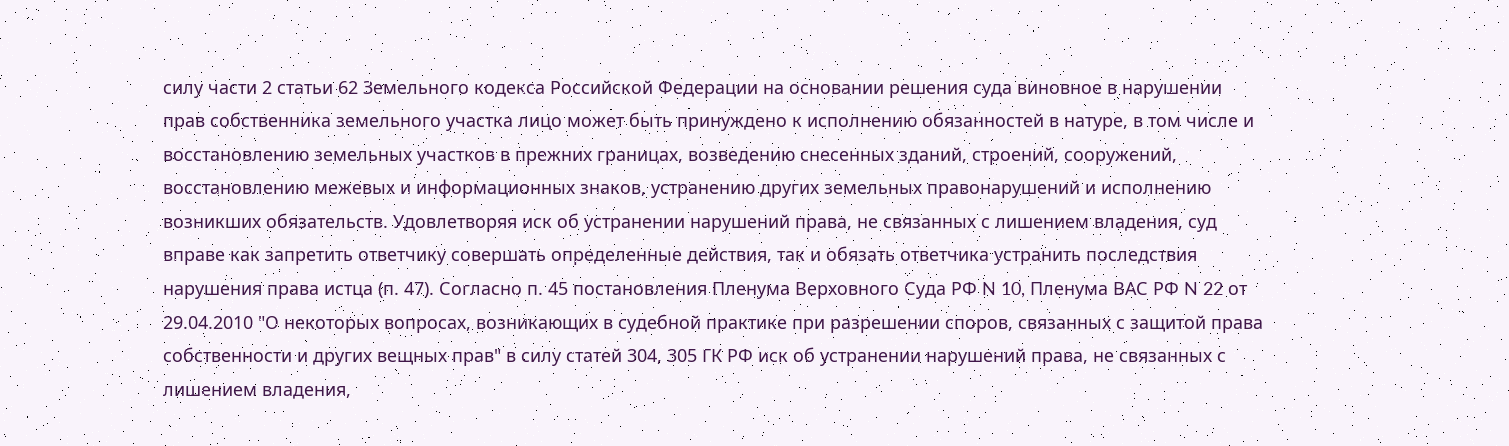силу части 2 статьи 62 Земельного кодекса Российской Федерации на основании решения суда виновное в нарушении прав собственника земельного участка лицо может быть принуждено к исполнению обязанностей в натуре, в том числе и восстановлению земельных участков в прежних границах, возведению снесенных зданий, строений, сооружений, восстановлению межевых и информационных знаков, устранению других земельных правонарушений и исполнению возникших обязательств. Удовлетворяя иск об устранении нарушений права, не связанных с лишением владения, суд вправе как запретить ответчику совершать определенные действия, так и обязать ответчика устранить последствия нарушения права истца (п. 47). Согласно п. 45 постановления Пленума Верховного Суда РФ N 10, Пленума ВАС РФ N 22 от 29.04.2010 "О некоторых вопросах, возникающих в судебной практике при разрешении споров, связанных с защитой права собственности и других вещных прав" в силу статей 304, 305 ГК РФ иск об устранении нарушений права, не связанных с лишением владения,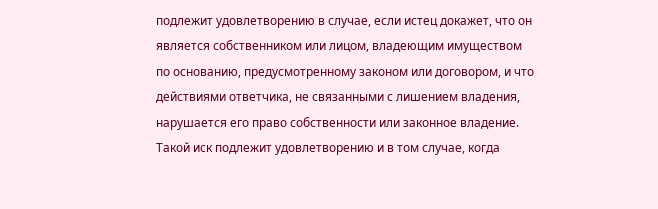подлежит удовлетворению в случае, если истец докажет, что он является собственником или лицом, владеющим имуществом по основанию, предусмотренному законом или договором, и что действиями ответчика, не связанными с лишением владения, нарушается его право собственности или законное владение. Такой иск подлежит удовлетворению и в том случае, когда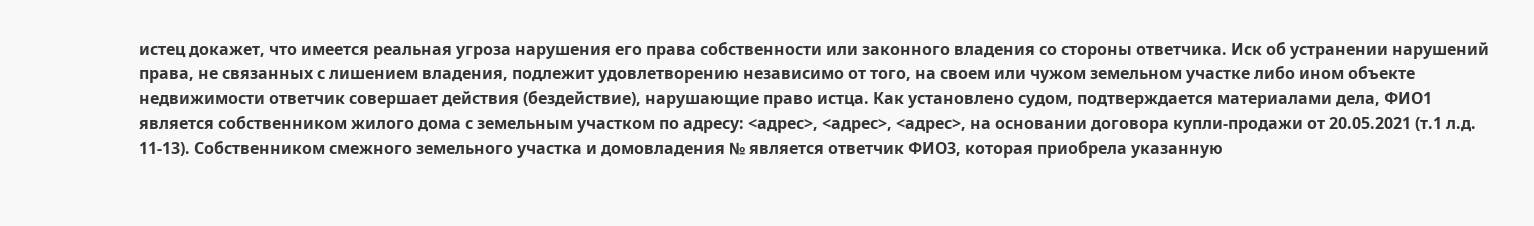истец докажет, что имеется реальная угроза нарушения его права собственности или законного владения со стороны ответчика. Иск об устранении нарушений права, не связанных с лишением владения, подлежит удовлетворению независимо от того, на своем или чужом земельном участке либо ином объекте недвижимости ответчик совершает действия (бездействие), нарушающие право истца. Как установлено судом, подтверждается материалами дела, ФИО1 является собственником жилого дома с земельным участком по адресу: <адрес>, <адрес>, <адрес>, на основании договора купли-продажи от 20.05.2021 (т.1 л.д. 11-13). Собственником смежного земельного участка и домовладения № является ответчик ФИО3, которая приобрела указанную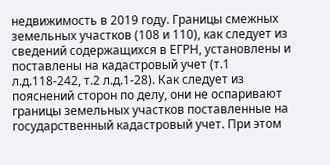недвижимость в 2019 году. Границы смежных земельных участков (108 и 110), как следует из сведений содержащихся в ЕГРН, установлены и поставлены на кадастровый учет (т.1 л.д.118-242, т.2 л.д.1-28). Как следует из пояснений сторон по делу, они не оспаривают границы земельных участков поставленные на государственный кадастровый учет. При этом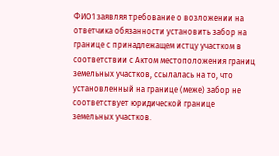ФИО1 заявляя требование о возложении на ответчика обязанности установить забор на границе с принадлежащем истцу участком в соответствии с Актом местоположения границ земельных участков, ссылалась на то, что установленный на границе (меже) забор не соответствует юридической границе земельных участков.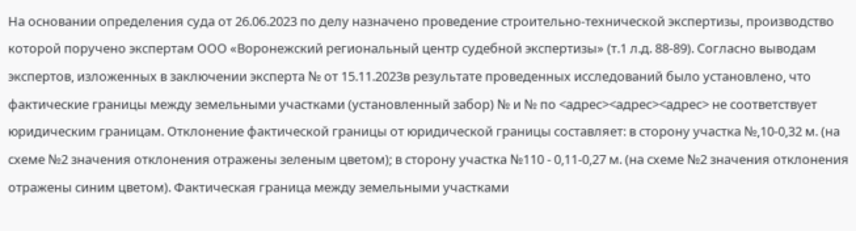На основании определения суда от 26.06.2023 по делу назначено проведение строительно-технической экспертизы, производство которой поручено экспертам ООО «Воронежский региональный центр судебной экспертизы» (т.1 л.д. 88-89). Согласно выводам экспертов, изложенных в заключении эксперта № от 15.11.2023в результате проведенных исследований было установлено, что фактические границы между земельными участками (установленный забор) № и № по <адрес><адрес><адрес> не соответствует юридическим границам. Отклонение фактической границы от юридической границы составляет: в сторону участка №,10-0,32 м. (на схеме №2 значения отклонения отражены зеленым цветом); в сторону участка №110 - 0,11-0,27 м. (на схеме №2 значения отклонения отражены синим цветом). Фактическая граница между земельными участками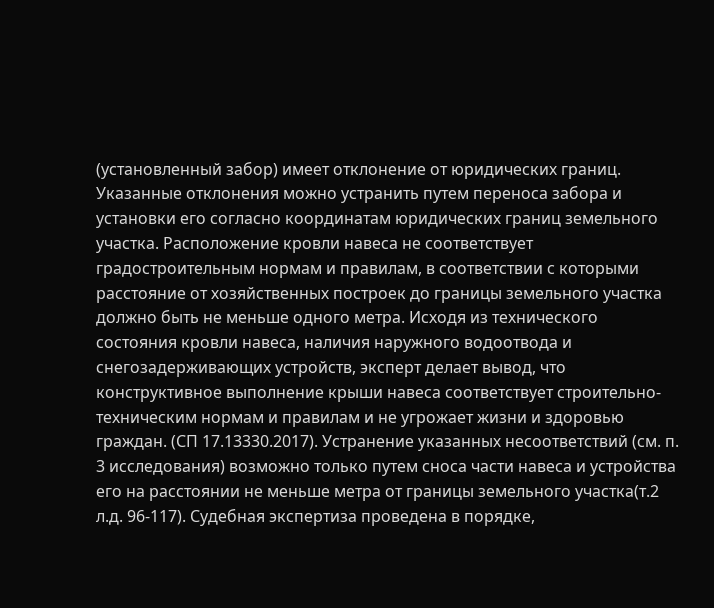(установленный забор) имеет отклонение от юридических границ. Указанные отклонения можно устранить путем переноса забора и установки его согласно координатам юридических границ земельного участка. Расположение кровли навеса не соответствует градостроительным нормам и правилам, в соответствии с которыми расстояние от хозяйственных построек до границы земельного участка должно быть не меньше одного метра. Исходя из технического состояния кровли навеса, наличия наружного водоотвода и снегозадерживающих устройств, эксперт делает вывод, что конструктивное выполнение крыши навеса соответствует строительно-техническим нормам и правилам и не угрожает жизни и здоровью граждан. (СП 17.13330.2017). Устранение указанных несоответствий (см. п. 3 исследования) возможно только путем сноса части навеса и устройства его на расстоянии не меньше метра от границы земельного участка(т.2 л.д. 96-117). Судебная экспертиза проведена в порядке,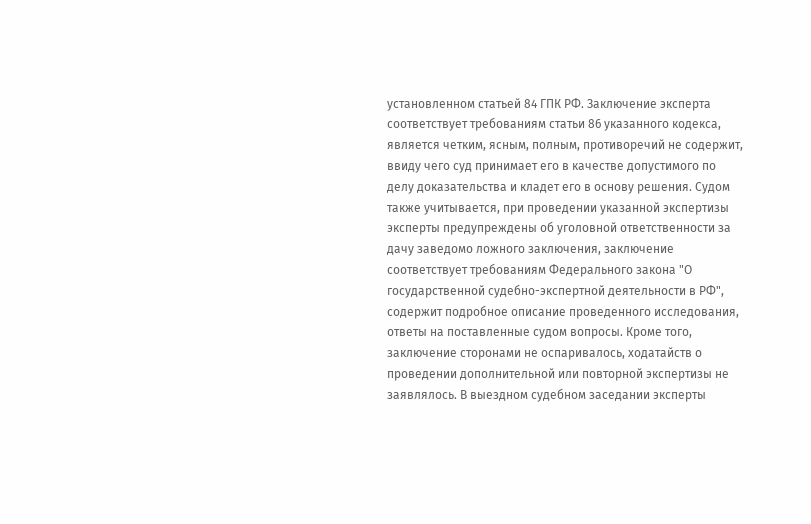установленном статьей 84 ГПК РФ. Заключение эксперта соответствует требованиям статьи 86 указанного кодекса, является четким, ясным, полным, противоречий не содержит, ввиду чего суд принимает его в качестве допустимого по делу доказательства и кладет его в основу решения. Судом также учитывается, при проведении указанной экспертизы эксперты предупреждены об уголовной ответственности за дачу заведомо ложного заключения, заключение соответствует требованиям Федерального закона "О государственной судебно-экспертной деятельности в РФ", содержит подробное описание проведенного исследования, ответы на поставленные судом вопросы. Кроме того, заключение сторонами не оспаривалось, ходатайств о проведении дополнительной или повторной экспертизы не заявлялось. В выездном судебном заседании эксперты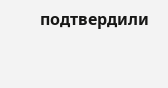подтвердили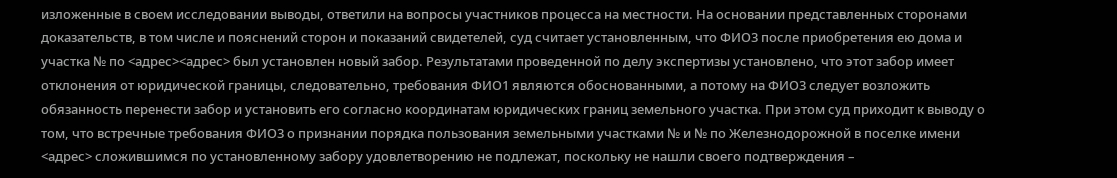изложенные в своем исследовании выводы, ответили на вопросы участников процесса на местности. На основании представленных сторонами доказательств, в том числе и пояснений сторон и показаний свидетелей, суд считает установленным, что ФИО3 после приобретения ею дома и участка № по <адрес><адрес> был установлен новый забор. Результатами проведенной по делу экспертизы установлено, что этот забор имеет отклонения от юридической границы, следовательно, требования ФИО1 являются обоснованными, а потому на ФИО3 следует возложить обязанность перенести забор и установить его согласно координатам юридических границ земельного участка. При этом суд приходит к выводу о том, что встречные требования ФИО3 о признании порядка пользования земельными участками № и № по Железнодорожной в поселке имени <адрес> сложившимся по установленному забору удовлетворению не подлежат, поскольку не нашли своего подтверждения –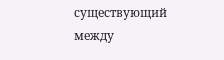существующий между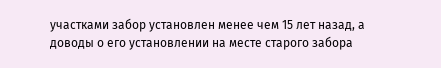участками забор установлен менее чем 15 лет назад, а доводы о его установлении на месте старого забора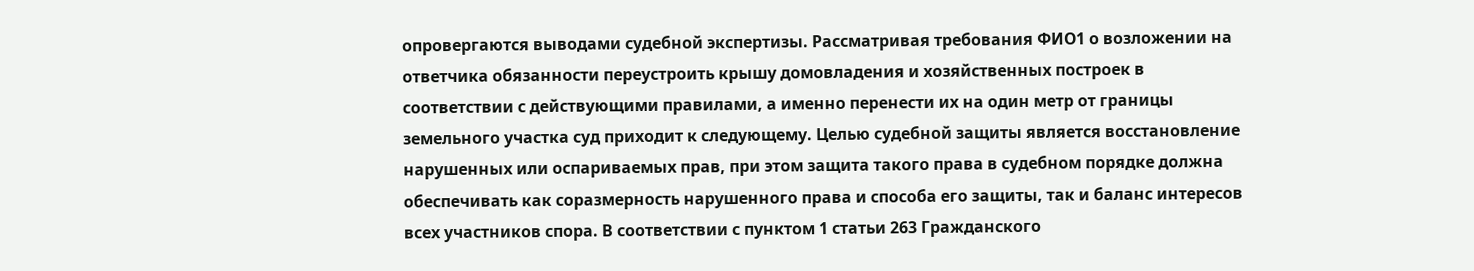опровергаются выводами судебной экспертизы. Рассматривая требования ФИО1 о возложении на ответчика обязанности переустроить крышу домовладения и хозяйственных построек в соответствии с действующими правилами, а именно перенести их на один метр от границы земельного участка суд приходит к следующему. Целью судебной защиты является восстановление нарушенных или оспариваемых прав, при этом защита такого права в судебном порядке должна обеспечивать как соразмерность нарушенного права и способа его защиты, так и баланс интересов всех участников спора. В соответствии с пунктом 1 статьи 263 Гражданского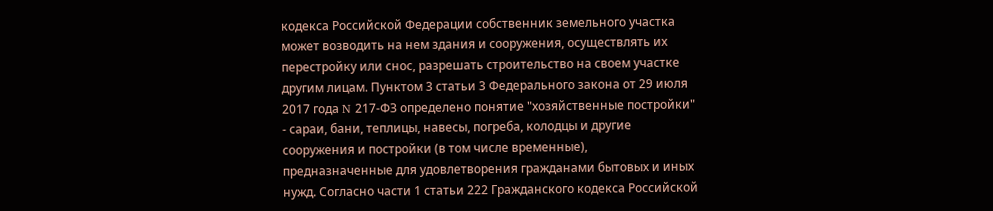кодекса Российской Федерации собственник земельного участка может возводить на нем здания и сооружения, осуществлять их перестройку или снос, разрешать строительство на своем участке другим лицам. Пунктом 3 статьи 3 Федерального закона от 29 июля 2017 года N 217-ФЗ определено понятие "хозяйственные постройки" - сараи, бани, теплицы, навесы, погреба, колодцы и другие сооружения и постройки (в том числе временные), предназначенные для удовлетворения гражданами бытовых и иных нужд. Согласно части 1 статьи 222 Гражданского кодекса Российской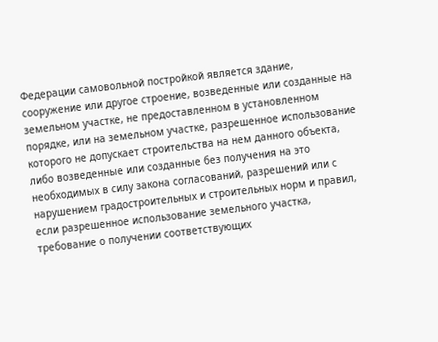Федерации самовольной постройкой является здание, сооружение или другое строение, возведенные или созданные на земельном участке, не предоставленном в установленном порядке, или на земельном участке, разрешенное использование которого не допускает строительства на нем данного объекта, либо возведенные или созданные без получения на это необходимых в силу закона согласований, разрешений или с нарушением градостроительных и строительных норм и правил, если разрешенное использование земельного участка, требование о получении соответствующих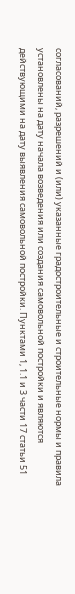согласований, разрешений и (или) указанные градостроительные и строительные нормы и правила установлены на дату начала возведения или создания самовольной постройки и являются действующими на дату выявления самовольной постройки. Пунктами 1, 1.1 и 3 части 17 статьи 51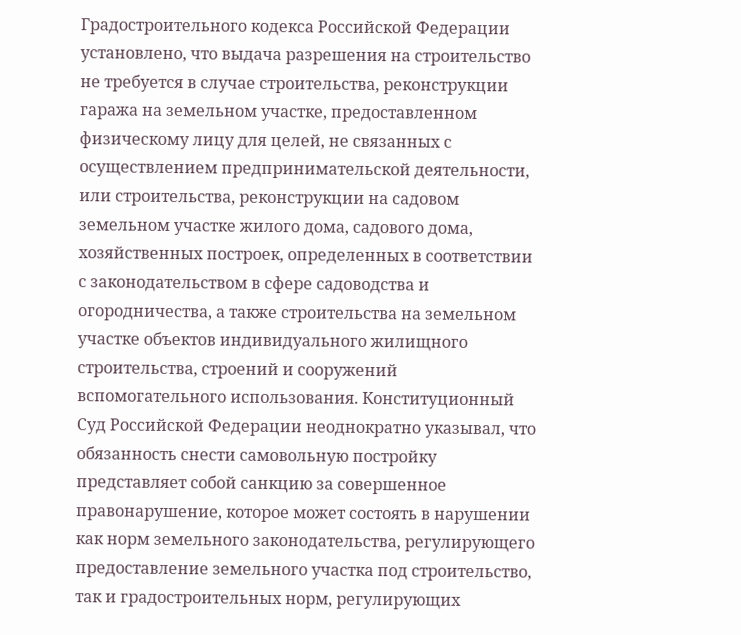Градостроительного кодекса Российской Федерации установлено, что выдача разрешения на строительство не требуется в случае строительства, реконструкции гаража на земельном участке, предоставленном физическому лицу для целей, не связанных с осуществлением предпринимательской деятельности, или строительства, реконструкции на садовом земельном участке жилого дома, садового дома, хозяйственных построек, определенных в соответствии с законодательством в сфере садоводства и огородничества, а также строительства на земельном участке объектов индивидуального жилищного строительства, строений и сооружений вспомогательного использования. Конституционный Суд Российской Федерации неоднократно указывал, что обязанность снести самовольную постройку представляет собой санкцию за совершенное правонарушение, которое может состоять в нарушении как норм земельного законодательства, регулирующего предоставление земельного участка под строительство, так и градостроительных норм, регулирующих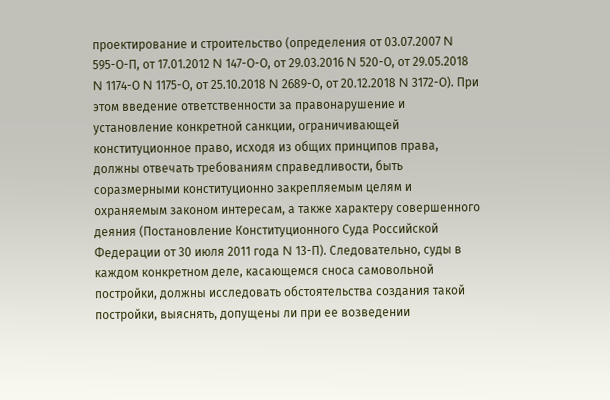проектирование и строительство (определения от 03.07.2007 N 595-О-П, от 17.01.2012 N 147-О-О, от 29.03.2016 N 520-О, от 29.05.2018 N 1174-О N 1175-О, от 25.10.2018 N 2689-О, от 20.12.2018 N 3172-О). При этом введение ответственности за правонарушение и установление конкретной санкции, ограничивающей конституционное право, исходя из общих принципов права, должны отвечать требованиям справедливости, быть соразмерными конституционно закрепляемым целям и охраняемым законом интересам, а также характеру совершенного деяния (Постановление Конституционного Суда Российской Федерации от 30 июля 2011 года N 13-П). Следовательно, суды в каждом конкретном деле, касающемся сноса самовольной постройки, должны исследовать обстоятельства создания такой постройки, выяснять, допущены ли при ее возведении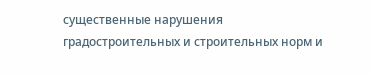существенные нарушения градостроительных и строительных норм и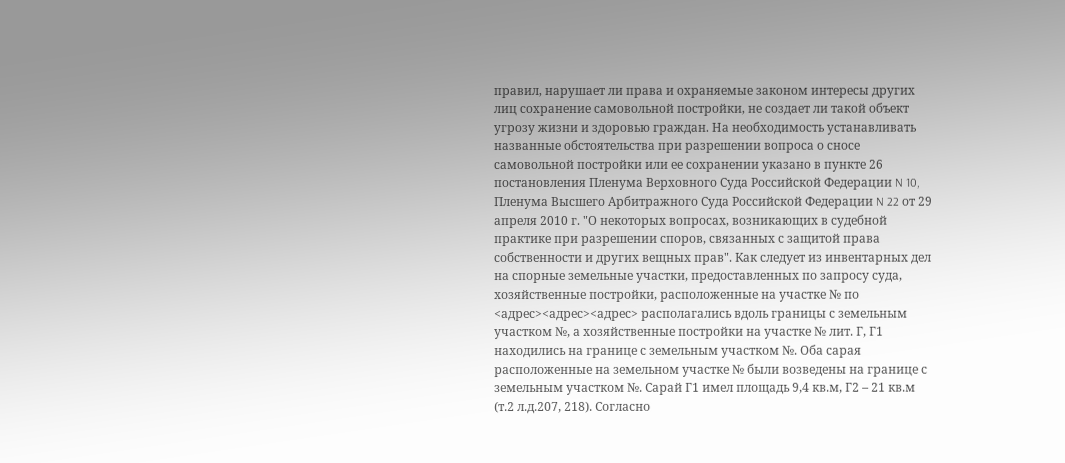правил, нарушает ли права и охраняемые законом интересы других лиц сохранение самовольной постройки, не создает ли такой объект угрозу жизни и здоровью граждан. На необходимость устанавливать названные обстоятельства при разрешении вопроса о сносе самовольной постройки или ее сохранении указано в пункте 26 постановления Пленума Верховного Суда Российской Федерации N 10, Пленума Высшего Арбитражного Суда Российской Федерации N 22 от 29 апреля 2010 г. "О некоторых вопросах, возникающих в судебной практике при разрешении споров, связанных с защитой права собственности и других вещных прав". Как следует из инвентарных дел на спорные земельные участки, предоставленных по запросу суда, хозяйственные постройки, расположенные на участке № по <адрес><адрес><адрес> располагались вдоль границы с земельным участком №, а хозяйственные постройки на участке № лит. Г, Г1 находились на границе с земельным участком №. Оба сарая расположенные на земельном участке № были возведены на границе с земельным участком №. Сарай Г1 имел площадь 9,4 кв.м, Г2 – 21 кв.м (т.2 л.д.207, 218). Согласно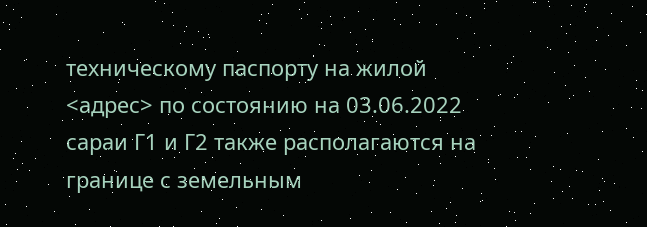техническому паспорту на жилой <адрес> по состоянию на 03.06.2022 сараи Г1 и Г2 также располагаются на границе с земельным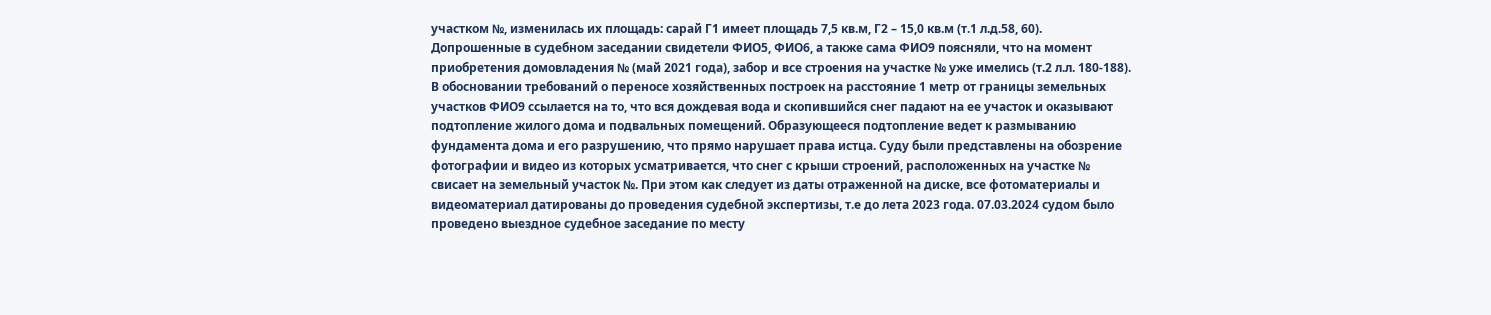участком №, изменилась их площадь: сарай Г1 имеет площадь 7,5 кв.м, Г2 – 15,0 кв.м (т.1 л.д.58, 60). Допрошенные в судебном заседании свидетели ФИО5, ФИО6, а также сама ФИО9 поясняли, что на момент приобретения домовладения № (май 2021 года), забор и все строения на участке № уже имелись (т.2 л.л. 180-188). В обосновании требований о переносе хозяйственных построек на расстояние 1 метр от границы земельных участков ФИО9 ссылается на то, что вся дождевая вода и скопившийся снег падают на ее участок и оказывают подтопление жилого дома и подвальных помещений. Образующееся подтопление ведет к размыванию фундамента дома и его разрушению, что прямо нарушает права истца. Суду были представлены на обозрение фотографии и видео из которых усматривается, что снег с крыши строений, расположенных на участке № свисает на земельный участок №. При этом как следует из даты отраженной на диске, все фотоматериалы и видеоматериал датированы до проведения судебной экспертизы, т.е до лета 2023 года. 07.03.2024 судом было проведено выездное судебное заседание по месту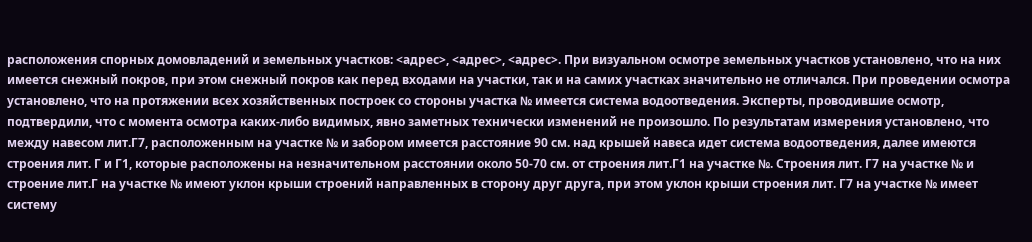расположения спорных домовладений и земельных участков: <адрес>, <адрес>, <адрес>. При визуальном осмотре земельных участков установлено, что на них имеется снежный покров, при этом снежный покров как перед входами на участки, так и на самих участках значительно не отличался. При проведении осмотра установлено, что на протяжении всех хозяйственных построек со стороны участка № имеется система водоотведения. Эксперты, проводившие осмотр, подтвердили, что с момента осмотра каких-либо видимых, явно заметных технически изменений не произошло. По результатам измерения установлено, что между навесом лит.Г7, расположенным на участке № и забором имеется расстояние 90 см. над крышей навеса идет система водоотведения, далее имеются строения лит. Г и Г1, которые расположены на незначительном расстоянии около 50-70 см. от строения лит.Г1 на участке №. Строения лит. Г7 на участке № и строение лит.Г на участке № имеют уклон крыши строений направленных в сторону друг друга, при этом уклон крыши строения лит. Г7 на участке № имеет систему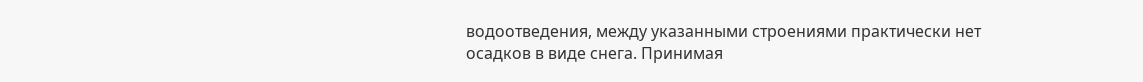водоотведения, между указанными строениями практически нет осадков в виде снега. Принимая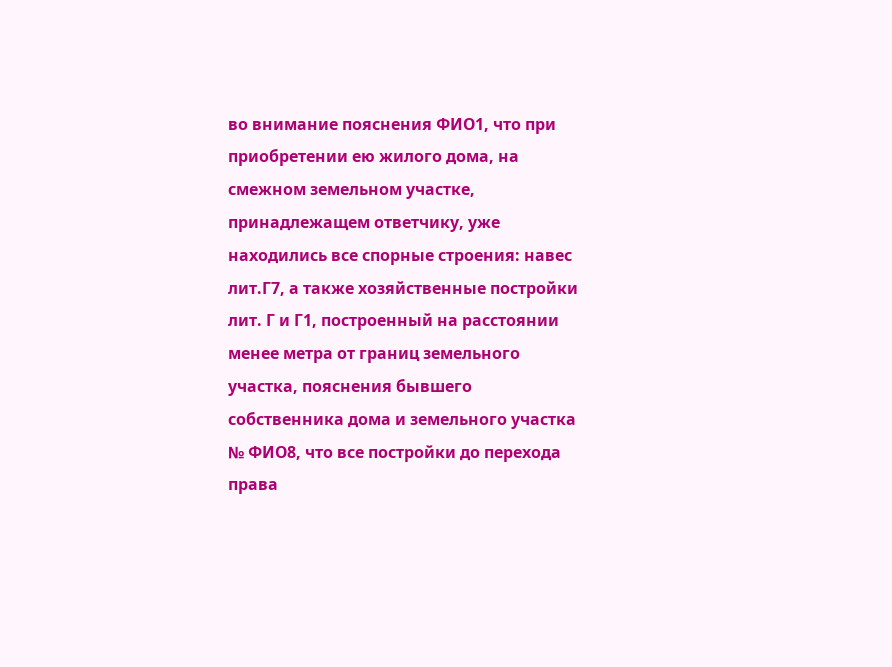во внимание пояснения ФИО1, что при приобретении ею жилого дома, на смежном земельном участке, принадлежащем ответчику, уже находились все спорные строения: навес лит.Г7, а также хозяйственные постройки лит. Г и Г1, построенный на расстоянии менее метра от границ земельного участка, пояснения бывшего собственника дома и земельного участка № ФИО8, что все постройки до перехода права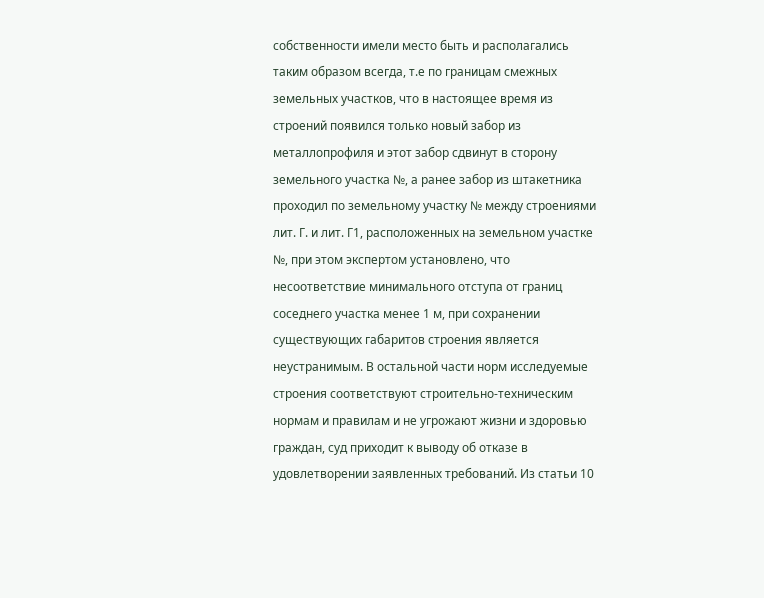собственности имели место быть и располагались таким образом всегда, т.е по границам смежных земельных участков, что в настоящее время из строений появился только новый забор из металлопрофиля и этот забор сдвинут в сторону земельного участка №, а ранее забор из штакетника проходил по земельному участку № между строениями лит. Г. и лит. Г1, расположенных на земельном участке №, при этом экспертом установлено, что несоответствие минимального отступа от границ соседнего участка менее 1 м, при сохранении существующих габаритов строения является неустранимым. В остальной части норм исследуемые строения соответствуют строительно-техническим нормам и правилам и не угрожают жизни и здоровью граждан, суд приходит к выводу об отказе в удовлетворении заявленных требований. Из статьи 10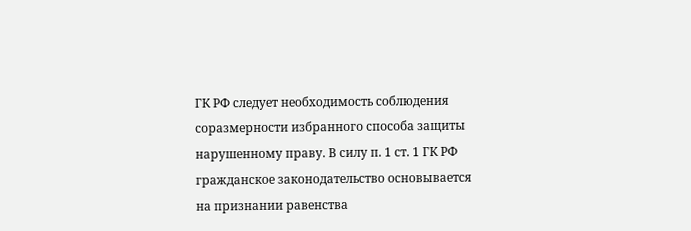ГК РФ следует необходимость соблюдения соразмерности избранного способа защиты нарушенному праву. В силу п. 1 ст. 1 ГК РФ гражданское законодательство основывается на признании равенства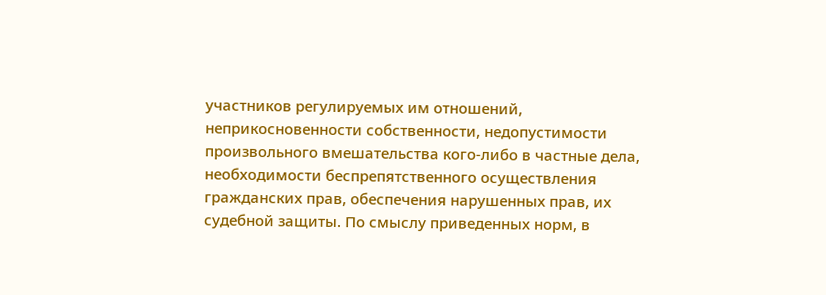участников регулируемых им отношений, неприкосновенности собственности, недопустимости произвольного вмешательства кого-либо в частные дела, необходимости беспрепятственного осуществления гражданских прав, обеспечения нарушенных прав, их судебной защиты. По смыслу приведенных норм, в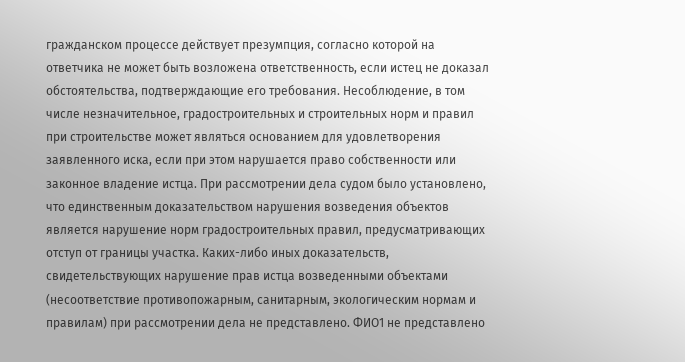гражданском процессе действует презумпция, согласно которой на ответчика не может быть возложена ответственность, если истец не доказал обстоятельства, подтверждающие его требования. Несоблюдение, в том числе незначительное, градостроительных и строительных норм и правил при строительстве может являться основанием для удовлетворения заявленного иска, если при этом нарушается право собственности или законное владение истца. При рассмотрении дела судом было установлено, что единственным доказательством нарушения возведения объектов является нарушение норм градостроительных правил, предусматривающих отступ от границы участка. Каких-либо иных доказательств, свидетельствующих нарушение прав истца возведенными объектами (несоответствие противопожарным, санитарным, экологическим нормам и правилам) при рассмотрении дела не представлено. ФИО1 не представлено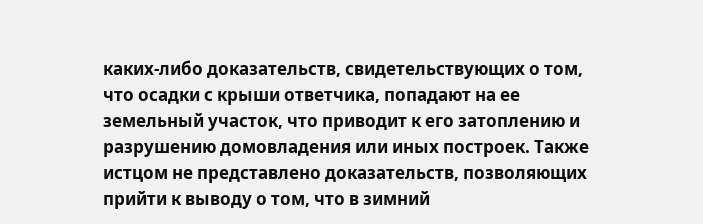каких-либо доказательств, свидетельствующих о том, что осадки с крыши ответчика, попадают на ее земельный участок, что приводит к его затоплению и разрушению домовладения или иных построек. Также истцом не представлено доказательств, позволяющих прийти к выводу о том, что в зимний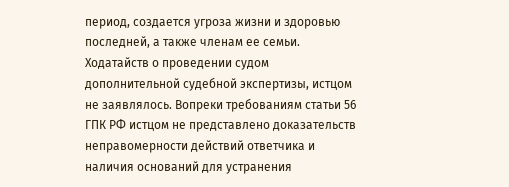период, создается угроза жизни и здоровью последней, а также членам ее семьи. Ходатайств о проведении судом дополнительной судебной экспертизы, истцом не заявлялось. Вопреки требованиям статьи 56 ГПК РФ истцом не представлено доказательств неправомерности действий ответчика и наличия оснований для устранения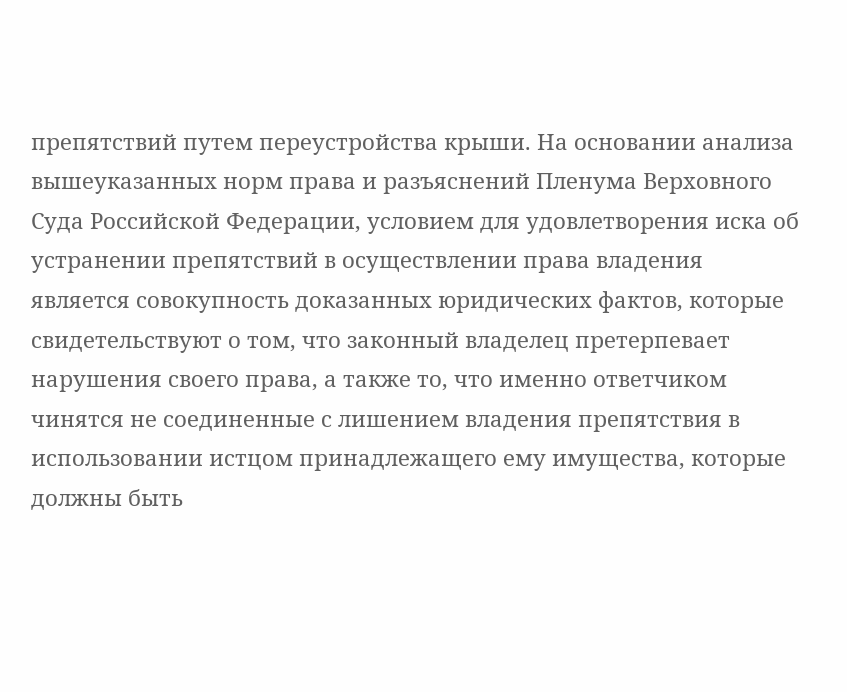препятствий путем переустройства крыши. На основании анализа вышеуказанных норм права и разъяснений Пленума Верховного Суда Российской Федерации, условием для удовлетворения иска об устранении препятствий в осуществлении права владения является совокупность доказанных юридических фактов, которые свидетельствуют о том, что законный владелец претерпевает нарушения своего права, а также то, что именно ответчиком чинятся не соединенные с лишением владения препятствия в использовании истцом принадлежащего ему имущества, которые должны быть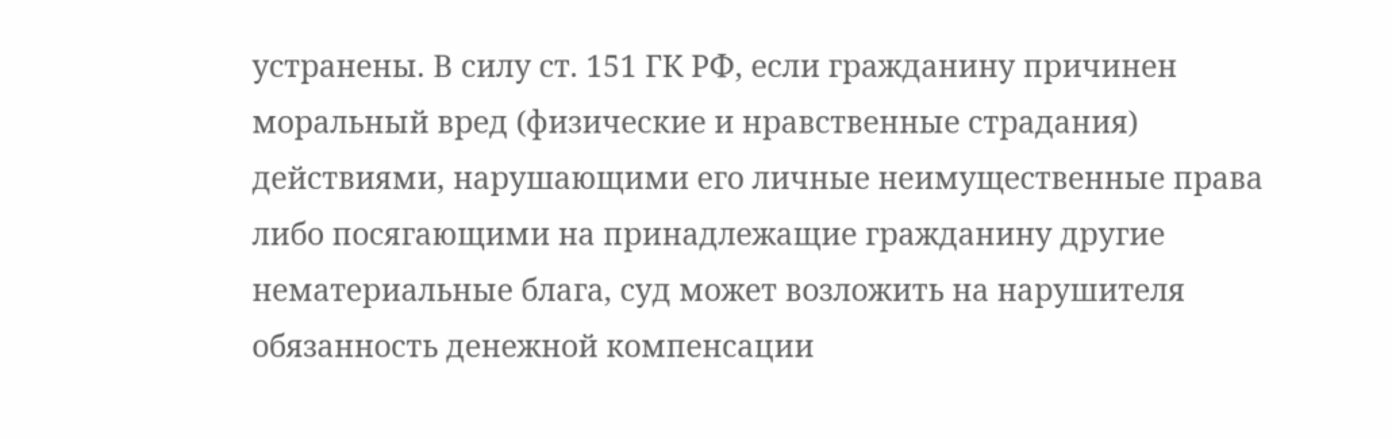устранены. В силу ст. 151 ГК РФ, если гражданину причинен моральный вред (физические и нравственные страдания) действиями, нарушающими его личные неимущественные права либо посягающими на принадлежащие гражданину другие нематериальные блага, суд может возложить на нарушителя обязанность денежной компенсации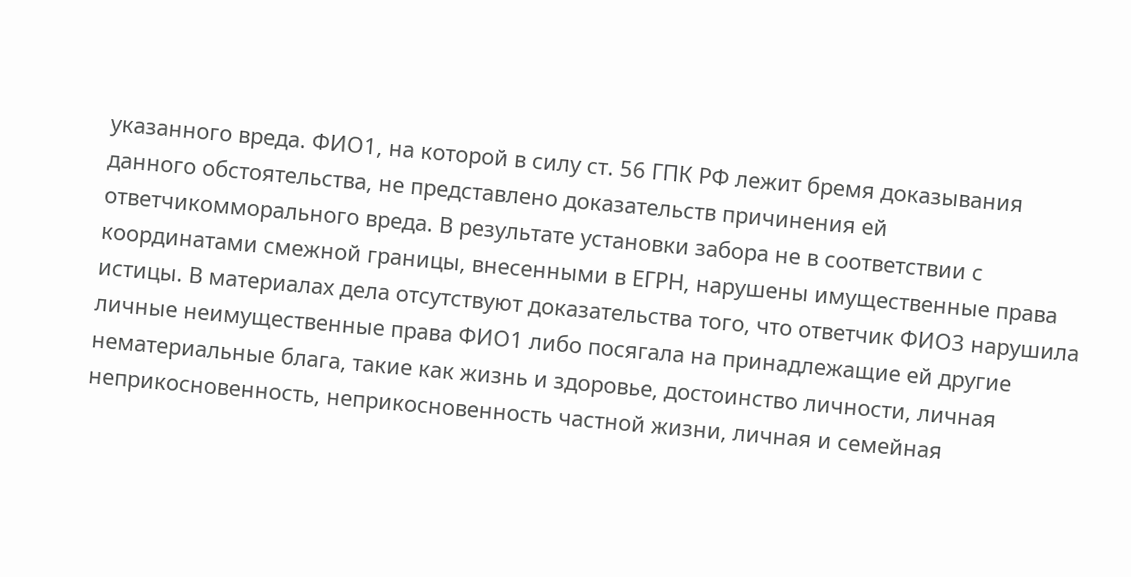указанного вреда. ФИО1, на которой в силу ст. 56 ГПК РФ лежит бремя доказывания данного обстоятельства, не представлено доказательств причинения ей ответчикомморального вреда. В результате установки забора не в соответствии с координатами смежной границы, внесенными в ЕГРН, нарушены имущественные права истицы. В материалах дела отсутствуют доказательства того, что ответчик ФИО3 нарушила личные неимущественные права ФИО1 либо посягала на принадлежащие ей другие нематериальные блага, такие как жизнь и здоровье, достоинство личности, личная неприкосновенность, неприкосновенность частной жизни, личная и семейная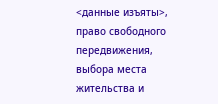<данные изъяты>, право свободного передвижения, выбора места жительства и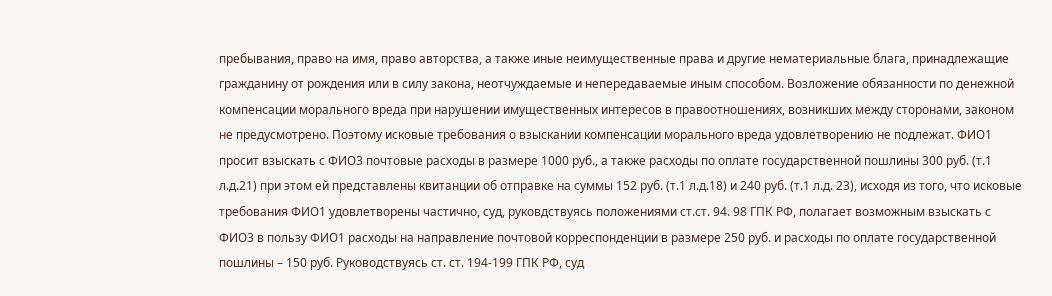пребывания, право на имя, право авторства, а также иные неимущественные права и другие нематериальные блага, принадлежащие гражданину от рождения или в силу закона, неотчуждаемые и непередаваемые иным способом. Возложение обязанности по денежной компенсации морального вреда при нарушении имущественных интересов в правоотношениях, возникших между сторонами, законом не предусмотрено. Поэтому исковые требования о взыскании компенсации морального вреда удовлетворению не подлежат. ФИО1 просит взыскать с ФИО3 почтовые расходы в размере 1000 руб., а также расходы по оплате государственной пошлины 300 руб. (т.1 л.д.21) при этом ей представлены квитанции об отправке на суммы 152 руб. (т.1 л.д.18) и 240 руб. (т.1 л.д. 23), исходя из того, что исковые требования ФИО1 удовлетворены частично, суд, руковдствуясь положениями ст.ст. 94. 98 ГПК РФ, полагает возможным взыскать с ФИО3 в пользу ФИО1 расходы на направление почтовой корреспонденции в размере 250 руб. и расходы по оплате государственной пошлины – 150 руб. Руководствуясь ст. ст. 194-199 ГПК РФ, суд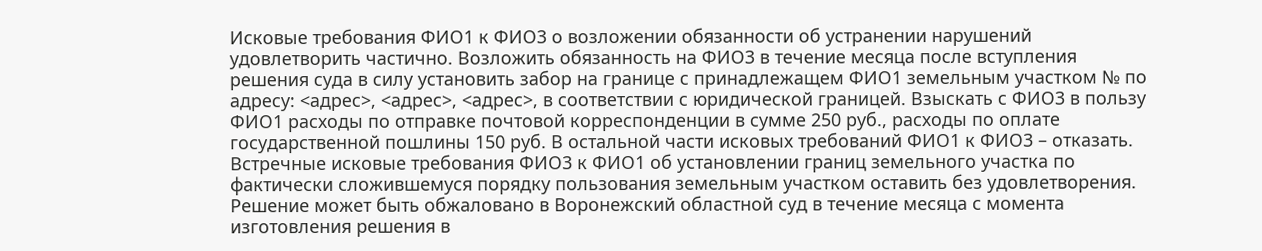Исковые требования ФИО1 к ФИО3 о возложении обязанности об устранении нарушений удовлетворить частично. Возложить обязанность на ФИО3 в течение месяца после вступления решения суда в силу установить забор на границе с принадлежащем ФИО1 земельным участком № по адресу: <адрес>, <адрес>, <адрес>, в соответствии с юридической границей. Взыскать с ФИО3 в пользу ФИО1 расходы по отправке почтовой корреспонденции в сумме 250 руб., расходы по оплате государственной пошлины 150 руб. В остальной части исковых требований ФИО1 к ФИО3 – отказать. Встречные исковые требования ФИО3 к ФИО1 об установлении границ земельного участка по фактически сложившемуся порядку пользования земельным участком оставить без удовлетворения. Решение может быть обжаловано в Воронежский областной суд в течение месяца с момента изготовления решения в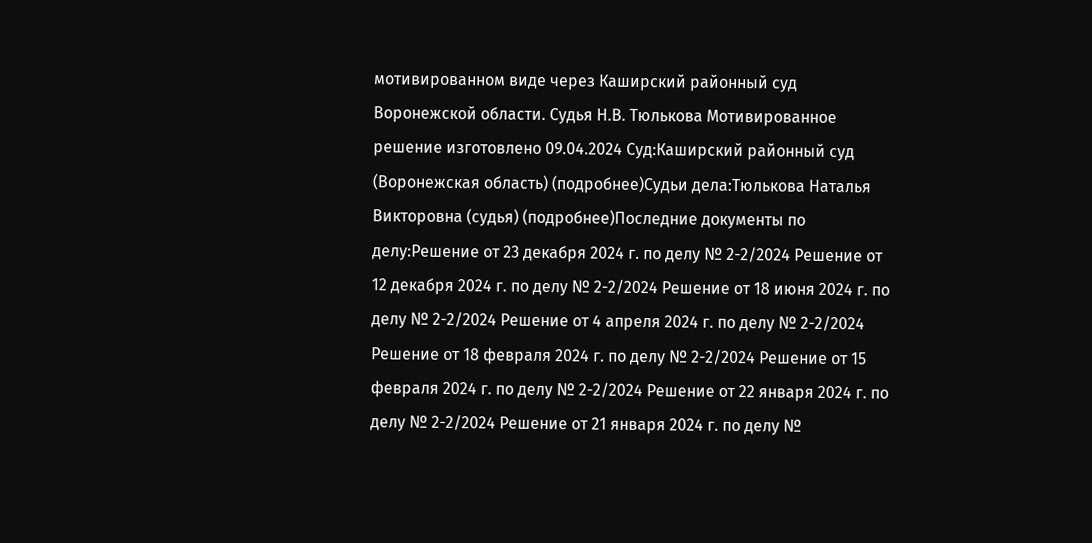мотивированном виде через Каширский районный суд Воронежской области. Судья Н.В. Тюлькова Мотивированное решение изготовлено 09.04.2024 Суд:Каширский районный суд (Воронежская область) (подробнее)Судьи дела:Тюлькова Наталья Викторовна (судья) (подробнее)Последние документы по делу:Решение от 23 декабря 2024 г. по делу № 2-2/2024 Решение от 12 декабря 2024 г. по делу № 2-2/2024 Решение от 18 июня 2024 г. по делу № 2-2/2024 Решение от 4 апреля 2024 г. по делу № 2-2/2024 Решение от 18 февраля 2024 г. по делу № 2-2/2024 Решение от 15 февраля 2024 г. по делу № 2-2/2024 Решение от 22 января 2024 г. по делу № 2-2/2024 Решение от 21 января 2024 г. по делу №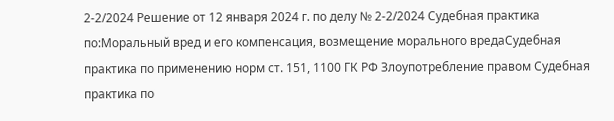2-2/2024 Решение от 12 января 2024 г. по делу № 2-2/2024 Судебная практика по:Моральный вред и его компенсация, возмещение морального вредаСудебная практика по применению норм ст. 151, 1100 ГК РФ Злоупотребление правом Судебная практика по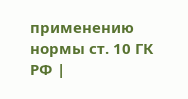применению нормы ст. 10 ГК РФ |